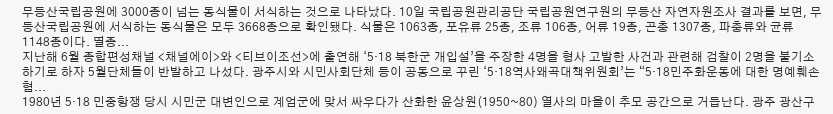무등산국립공원에 3000종이 넘는 동식물이 서식하는 것으로 나타났다. 10일 국립공원관리공단 국립공원연구원의 무등산 자연자원조사 결과를 보면, 무등산국립공원에 서식하는 동식물은 모두 3668종으로 확인됐다. 식물은 1063종, 포유류 25종, 조류 106종, 어류 19종, 곤충 1307종, 파충류와 균류 1148종이다. 멸종...
지난해 6월 종합편성채널 <채널에이>와 <티브이조선>에 출연해 ‘5·18 북한군 개입설’을 주장한 4명을 형사 고발한 사건과 관련해 검찰이 2명을 불기소하기로 하자 5월단체들이 반발하고 나섰다. 광주시와 시민사회단체 등이 공동으로 꾸린 ‘5·18역사왜곡대책위원회’는 “5·18민주화운동에 대한 명예훼손 혐...
1980년 5·18 민중항쟁 당시 시민군 대변인으로 계엄군에 맞서 싸우다가 산화한 윤상원(1950~80) 열사의 마을이 추모 공간으로 거듭난다. 광주 광산구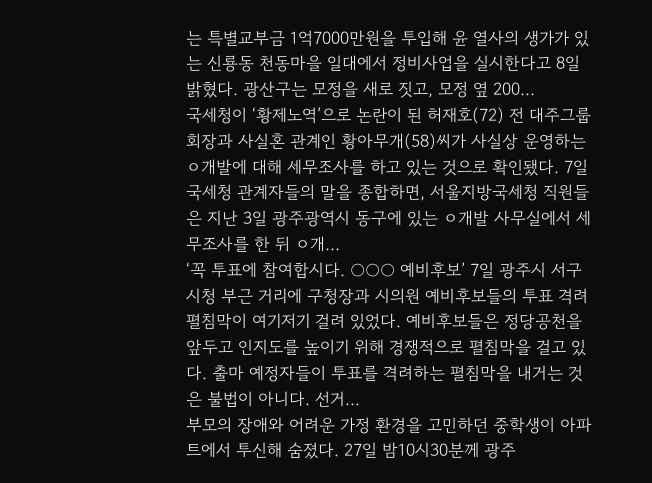는 특별교부금 1억7000만원을 투입해 윤 열사의 생가가 있는 신룡동 천동마을 일대에서 정비사업을 실시한다고 8일 밝혔다. 광산구는 모정을 새로 짓고, 모정 옆 200...
국세청이 ‘황제노역’으로 논란이 된 허재호(72) 전 대주그룹 회장과 사실혼 관계인 황아무개(58)씨가 사실상 운영하는 ㅇ개발에 대해 세무조사를 하고 있는 것으로 확인됐다. 7일 국세청 관계자들의 말을 종합하면, 서울지방국세청 직원들은 지난 3일 광주광역시 동구에 있는 ㅇ개발 사무실에서 세무조사를 한 뒤 ㅇ개...
‘꼭 투표에 참여합시다. ○○○ 예비후보’ 7일 광주시 서구 시청 부근 거리에 구청장과 시의원 예비후보들의 투표 격려 펼침막이 여기저기 걸려 있었다. 예비후보들은 정당공천을 앞두고 인지도를 높이기 위해 경쟁적으로 펼침막을 걸고 있다. 출마 예정자들이 투표를 격려하는 펼침막을 내거는 것은 불법이 아니다. 선거...
부모의 장애와 어려운 가정 환경을 고민하던 중학생이 아파트에서 투신해 숨졌다. 27일 밤10시30분께 광주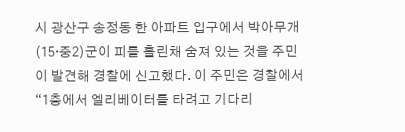시 광산구 송정동 한 아파트 입구에서 박아무개(15·중2)군이 피를 흘린채 숨져 있는 것을 주민이 발견해 경찰에 신고했다. 이 주민은 경찰에서 “1층에서 엘리베이터를 타려고 기다리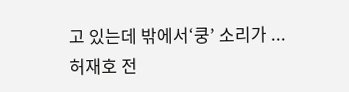고 있는데 밖에서‘쿵’ 소리가 ...
허재호 전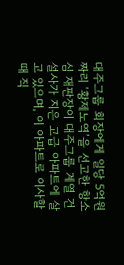대주그룹 회장에게 일당 5억원짜리 ‘황제노역’을 선고한 항소심 재판장이 대주그룹 계열 건설사가 지은 고급 아파트에 살고 있으며, 이 아파트로 이사할 때 직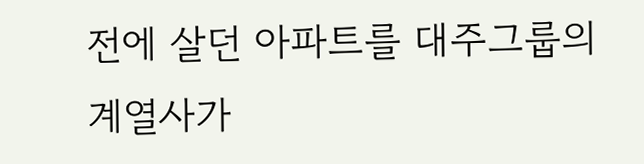전에 살던 아파트를 대주그룹의 계열사가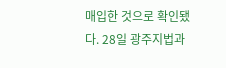매입한 것으로 확인됐다. 28일 광주지법과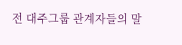전 대주그룹 관계자들의 말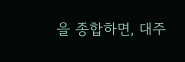을 종합하면, 대주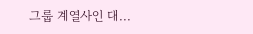그룹 계열사인 대...